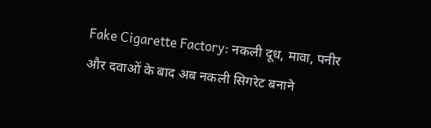Fake Cigarette Factory: नकली दूध, मावा, पनीर और दवाओं के बाद अब नकली सिगरेट बनाने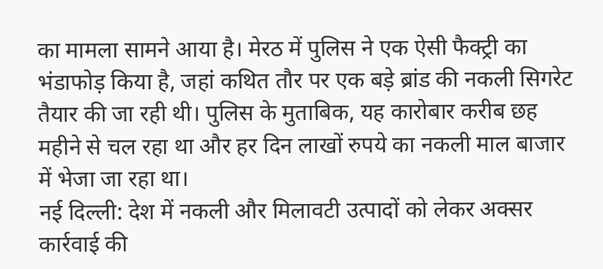का मामला सामने आया है। मेरठ में पुलिस ने एक ऐसी फैक्ट्री का भंडाफोड़ किया है, जहां कथित तौर पर एक बड़े ब्रांड की नकली सिगरेट तैयार की जा रही थी। पुलिस के मुताबिक, यह कारोबार करीब छह महीने से चल रहा था और हर दिन लाखों रुपये का नकली माल बाजार में भेजा जा रहा था।
नई दिल्ली: देश में नकली और मिलावटी उत्पादों को लेकर अक्सर कार्रवाई की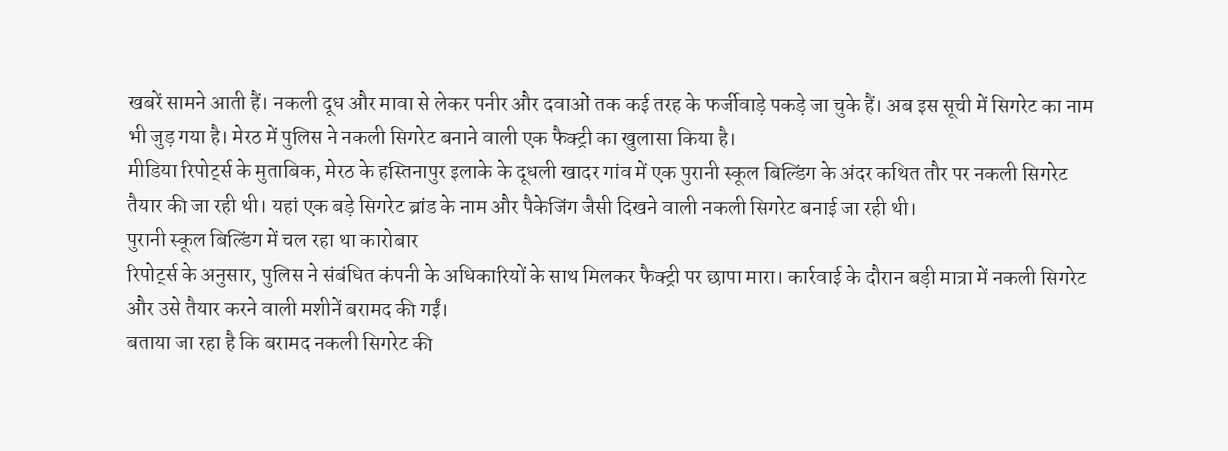खबरें सामने आती हैं। नकली दूध और मावा से लेकर पनीर और दवाओं तक कई तरह के फर्जीवाड़े पकड़े जा चुके हैं। अब इस सूची में सिगरेट का नाम भी जुड़ गया है। मेरठ में पुलिस ने नकली सिगरेट बनाने वाली एक फैक्ट्री का खुलासा किया है।
मीडिया रिपोर्ट्स के मुताबिक, मेरठ के हस्तिनापुर इलाके के दूधली खादर गांव में एक पुरानी स्कूल बिल्डिंग के अंदर कथित तौर पर नकली सिगरेट तैयार की जा रही थी। यहां एक बड़े सिगरेट ब्रांड के नाम और पैकेजिंग जैसी दिखने वाली नकली सिगरेट बनाई जा रही थी।
पुरानी स्कूल बिल्डिंग में चल रहा था कारोबार
रिपोर्ट्स के अनुसार, पुलिस ने संबंधित कंपनी के अधिकारियों के साथ मिलकर फैक्ट्री पर छापा मारा। कार्रवाई के दौरान बड़ी मात्रा में नकली सिगरेट और उसे तैयार करने वाली मशीनें बरामद की गईं।
बताया जा रहा है कि बरामद नकली सिगरेट की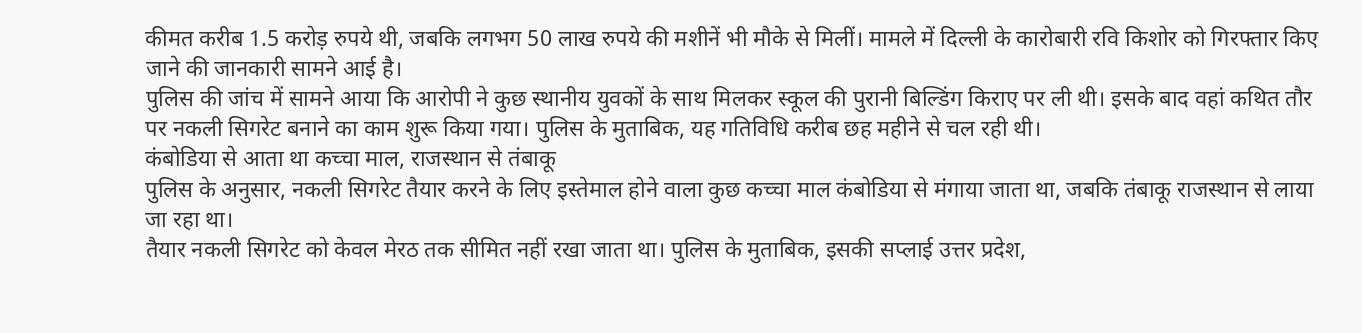कीमत करीब 1.5 करोड़ रुपये थी, जबकि लगभग 50 लाख रुपये की मशीनें भी मौके से मिलीं। मामले में दिल्ली के कारोबारी रवि किशोर को गिरफ्तार किए जाने की जानकारी सामने आई है।
पुलिस की जांच में सामने आया कि आरोपी ने कुछ स्थानीय युवकों के साथ मिलकर स्कूल की पुरानी बिल्डिंग किराए पर ली थी। इसके बाद वहां कथित तौर पर नकली सिगरेट बनाने का काम शुरू किया गया। पुलिस के मुताबिक, यह गतिविधि करीब छह महीने से चल रही थी।
कंबोडिया से आता था कच्चा माल, राजस्थान से तंबाकू
पुलिस के अनुसार, नकली सिगरेट तैयार करने के लिए इस्तेमाल होने वाला कुछ कच्चा माल कंबोडिया से मंगाया जाता था, जबकि तंबाकू राजस्थान से लाया जा रहा था।
तैयार नकली सिगरेट को केवल मेरठ तक सीमित नहीं रखा जाता था। पुलिस के मुताबिक, इसकी सप्लाई उत्तर प्रदेश,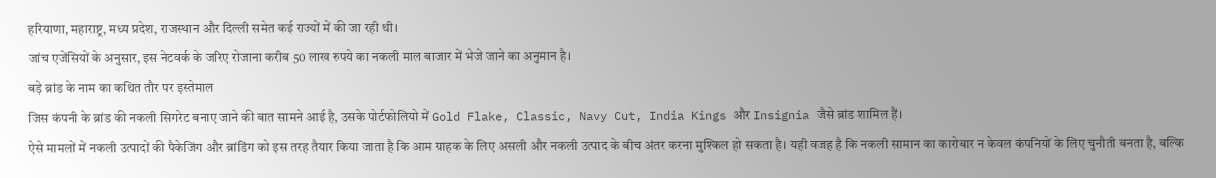हरियाणा, महाराष्ट्र, मध्य प्रदेश, राजस्थान और दिल्ली समेत कई राज्यों में की जा रही थी।
जांच एजेंसियों के अनुसार, इस नेटवर्क के जरिए रोजाना करीब 50 लाख रुपये का नकली माल बाजार में भेजे जाने का अनुमान है।
बड़े ब्रांड के नाम का कथित तौर पर इस्तेमाल
जिस कंपनी के ब्रांड की नकली सिगरेट बनाए जाने की बात सामने आई है, उसके पोर्टफोलियो में Gold Flake, Classic, Navy Cut, India Kings और Insignia जैसे ब्रांड शामिल हैं।
ऐसे मामलों में नकली उत्पादों की पैकेजिंग और ब्रांडिंग को इस तरह तैयार किया जाता है कि आम ग्राहक के लिए असली और नकली उत्पाद के बीच अंतर करना मुश्किल हो सकता है। यही वजह है कि नकली सामान का कारोबार न केवल कंपनियों के लिए चुनौती बनता है, बल्कि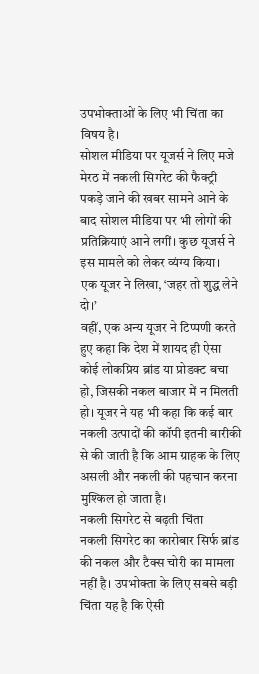उपभोक्ताओं के लिए भी चिंता का विषय है।
सोशल मीडिया पर यूजर्स ने लिए मजे
मेरठ में नकली सिगरेट की फैक्ट्री पकड़े जाने की खबर सामने आने के बाद सोशल मीडिया पर भी लोगों की प्रतिक्रियाएं आने लगीं। कुछ यूजर्स ने इस मामले को लेकर व्यंग्य किया।
एक यूजर ने लिखा, ‘जहर तो शुद्ध लेने दो।’
वहीं, एक अन्य यूजर ने टिप्पणी करते हुए कहा कि देश में शायद ही ऐसा कोई लोकप्रिय ब्रांड या प्रोडक्ट बचा हो, जिसकी नकल बाजार में न मिलती हो। यूजर ने यह भी कहा कि कई बार नकली उत्पादों की कॉपी इतनी बारीकी से की जाती है कि आम ग्राहक के लिए असली और नकली की पहचान करना मुश्किल हो जाता है।
नकली सिगरेट से बढ़ती चिंता
नकली सिगरेट का कारोबार सिर्फ ब्रांड की नकल और टैक्स चोरी का मामला नहीं है। उपभोक्ता के लिए सबसे बड़ी चिंता यह है कि ऐसी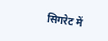सिगरेट में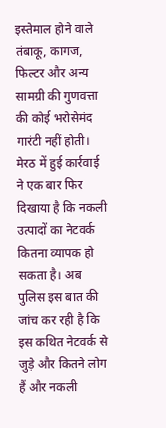इस्तेमाल होने वाले तंबाकू, कागज, फिल्टर और अन्य सामग्री की गुणवत्ता की कोई भरोसेमंद गारंटी नहीं होती।
मेरठ में हुई कार्रवाई ने एक बार फिर दिखाया है कि नकली उत्पादों का नेटवर्क कितना व्यापक हो सकता है। अब पुलिस इस बात की जांच कर रही है कि इस कथित नेटवर्क से जुड़े और कितने लोग हैं और नकली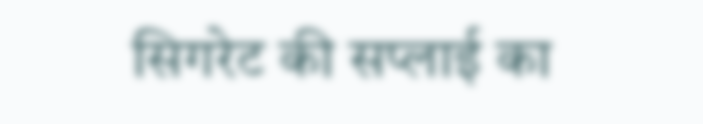सिगरेट की सप्लाई का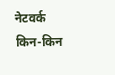नेटवर्क किन-किन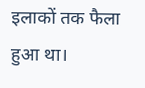इलाकों तक फैला हुआ था।